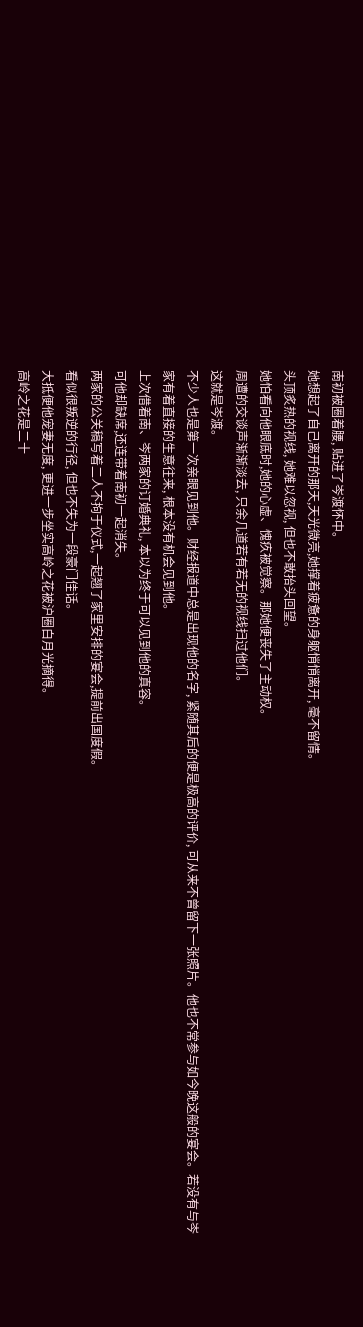南初被圈着腰, 贴进了岑渡怀中。
她想起了自己离开的那天,天光微亮,她撑着疲惫的身躯悄悄离开, 毫不留情。
头顶炙热的视线, 她难以忽视, 但也不敢抬头回望。
她怕看向他眼底时,她的心虚、愧疚被觉察。那她便丧失了主动权。
周遭的交谈声渐渐淡去, 只余几道若有若无的视线扫过他们。
这就是岑渡。
不少人也是第一次亲眼见到他。财经报道中总是出现他的名字, 紧随其后的便是极高的评价, 可从来不曾留下一张照片。他也不常参与如今晚这般的宴会。若没有与岑家有着直接的生意往来, 根本没有机会见到他。
上次借着南、岑两家的订婚典礼, 本以为终于可以见到他的真容。
可他却缺席,还连带着南初一起消失。
两家的公关稿写着二人不拘于仪式,一起翘了家里安排的宴会,提前出国度假。
看似很叛逆的行径, 但也不失为一段豪门佳话。
大抵便他宠妻无度, 更进一步坐实高岭之花被沪圈白月光摘得。
高岭之花是二十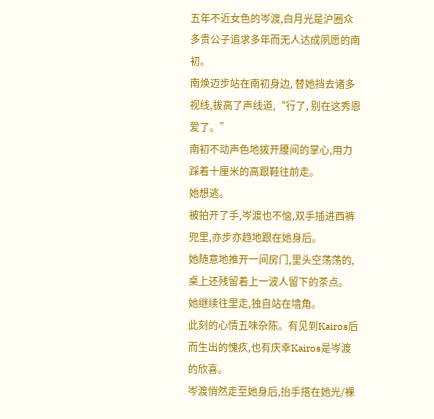五年不近女色的岑渡,白月光是沪圈众多贵公子追求多年而无人达成夙愿的南初。
南焕迈步站在南初身边, 替她挡去诸多视线,拔高了声线道,“行了, 别在这秀恩爱了。”
南初不动声色地拨开腰间的掌心,用力踩着十厘米的高跟鞋往前走。
她想逃。
被拍开了手,岑渡也不恼,双手插进西裤兜里,亦步亦趋地跟在她身后。
她随意地推开一间房门,里头空荡荡的, 桌上还残留着上一波人留下的茶点。
她继续往里走,独自站在墙角。
此刻的心情五味杂陈。有见到Kairos后而生出的愧疚,也有庆幸Kairos是岑渡的欣喜。
岑渡悄然走至她身后,抬手搭在她光/裸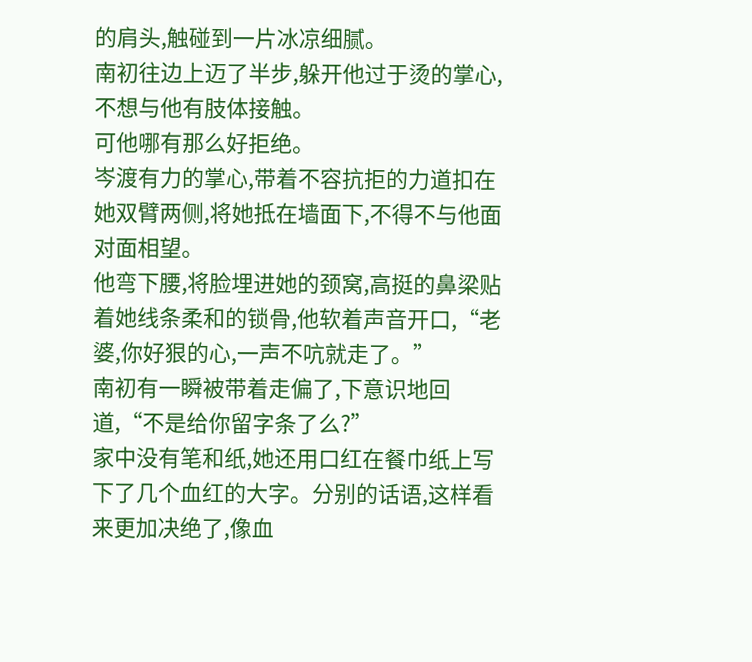的肩头,触碰到一片冰凉细腻。
南初往边上迈了半步,躲开他过于烫的掌心,不想与他有肢体接触。
可他哪有那么好拒绝。
岑渡有力的掌心,带着不容抗拒的力道扣在她双臂两侧,将她抵在墙面下,不得不与他面对面相望。
他弯下腰,将脸埋进她的颈窝,高挺的鼻梁贴着她线条柔和的锁骨,他软着声音开口,“老婆,你好狠的心,一声不吭就走了。”
南初有一瞬被带着走偏了,下意识地回道,“不是给你留字条了么?”
家中没有笔和纸,她还用口红在餐巾纸上写下了几个血红的大字。分别的话语,这样看来更加决绝了,像血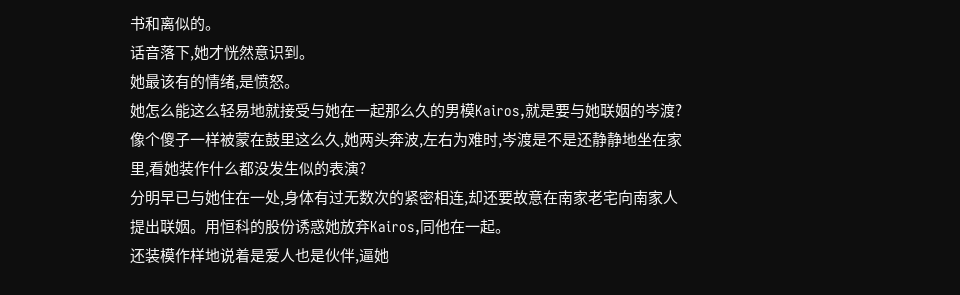书和离似的。
话音落下,她才恍然意识到。
她最该有的情绪,是愤怒。
她怎么能这么轻易地就接受与她在一起那么久的男模Kairos,就是要与她联姻的岑渡?像个傻子一样被蒙在鼓里这么久,她两头奔波,左右为难时,岑渡是不是还静静地坐在家里,看她装作什么都没发生似的表演?
分明早已与她住在一处,身体有过无数次的紧密相连,却还要故意在南家老宅向南家人提出联姻。用恒科的股份诱惑她放弃Kairos,同他在一起。
还装模作样地说着是爱人也是伙伴,逼她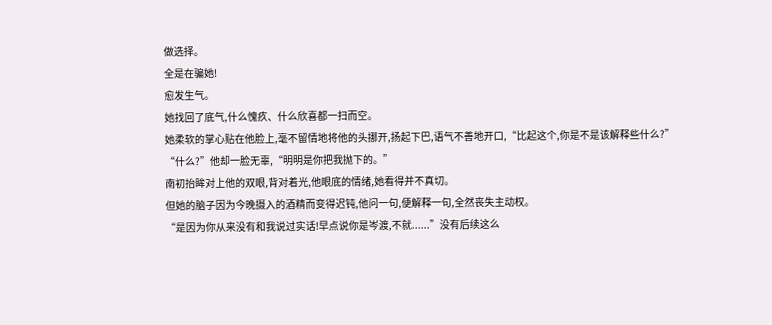做选择。
全是在骗她!
愈发生气。
她找回了底气,什么愧疚、什么欣喜都一扫而空。
她柔软的掌心贴在他脸上,毫不留情地将他的头挪开,扬起下巴,语气不善地开口,“比起这个,你是不是该解释些什么?”
“什么?”他却一脸无辜,“明明是你把我抛下的。”
南初抬眸对上他的双眼,背对着光,他眼底的情绪,她看得并不真切。
但她的脑子因为今晚摄入的酒精而变得迟钝,他问一句,便解释一句,全然丧失主动权。
“是因为你从来没有和我说过实话!早点说你是岑渡,不就......”没有后续这么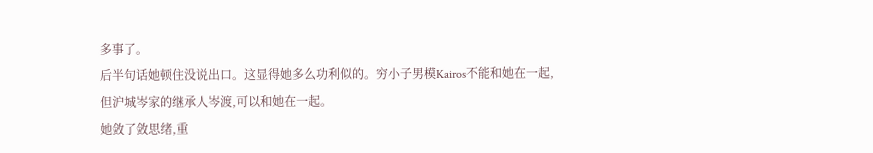多事了。
后半句话她顿住没说出口。这显得她多么功利似的。穷小子男模Kairos不能和她在一起,但沪城岑家的继承人岑渡,可以和她在一起。
她敛了敛思绪,重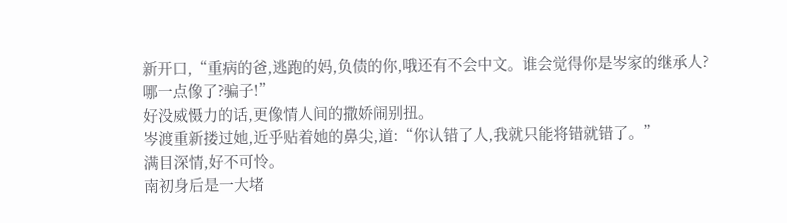新开口,“重病的爸,逃跑的妈,负债的你,哦还有不会中文。谁会觉得你是岑家的继承人?哪一点像了?骗子!”
好没威慑力的话,更像情人间的撒娇闹别扭。
岑渡重新搂过她,近乎贴着她的鼻尖,道:“你认错了人,我就只能将错就错了。”
满目深情,好不可怜。
南初身后是一大堵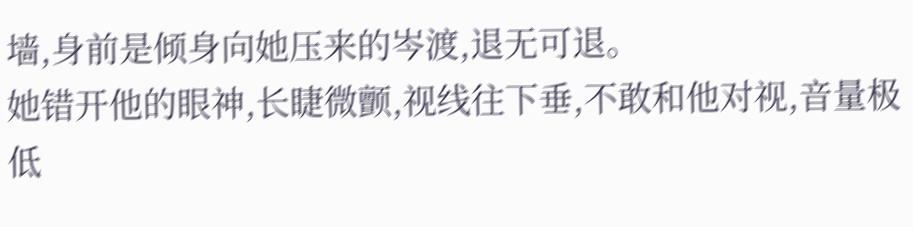墙,身前是倾身向她压来的岑渡,退无可退。
她错开他的眼神,长睫微颤,视线往下垂,不敢和他对视,音量极低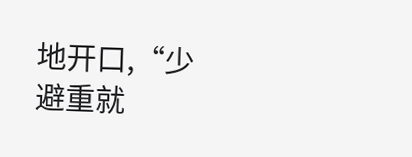地开口,“少避重就